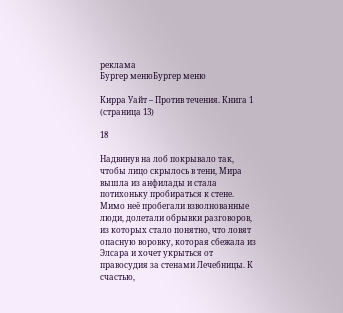реклама
Бургер менюБургер меню

Кирра Уайт – Против течения. Книга 1 (страница 13)

18

Надвинув на лоб покрывало так, чтобы лицо скрылось в тени, Мира вышла из анфилады и стала потихоньку пробираться к стене. Мимо неё пробегали взволнованные люди, долетали обрывки разговоров, из которых стало понятно, что ловят опасную воровку, которая сбежала из Элсара и хочет укрыться от правосудия за стенами Лечебницы. К счастью,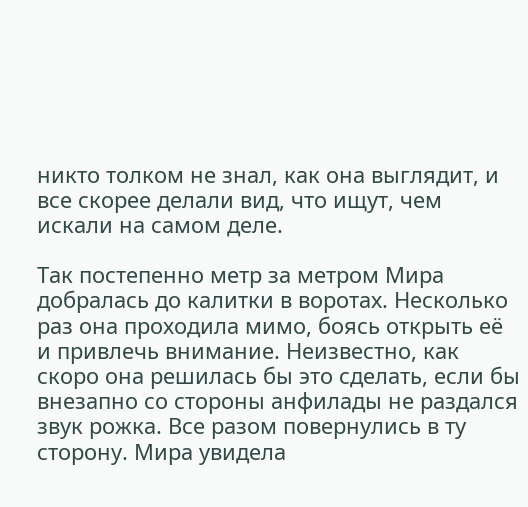никто толком не знал, как она выглядит, и все скорее делали вид, что ищут, чем искали на самом деле.

Так постепенно метр за метром Мира добралась до калитки в воротах. Несколько раз она проходила мимо, боясь открыть её и привлечь внимание. Неизвестно, как скоро она решилась бы это сделать, если бы внезапно со стороны анфилады не раздался звук рожка. Все разом повернулись в ту сторону. Мира увидела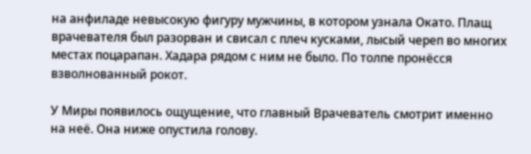на анфиладе невысокую фигуру мужчины, в котором узнала Окато. Плащ врачевателя был разорван и свисал с плеч кусками, лысый череп во многих местах поцарапан. Хадара рядом с ним не было. По толпе пронёсся взволнованный рокот.

У Миры появилось ощущение, что главный Врачеватель смотрит именно на неё. Она ниже опустила голову.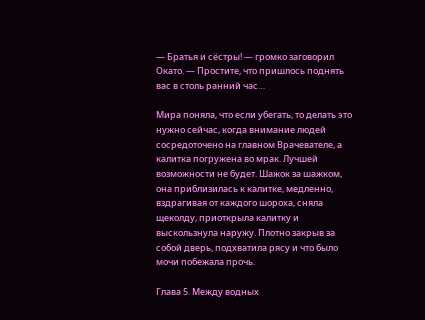— Братья и сёстры! — громко заговорил Окато. — Простите, что пришлось поднять вас в столь ранний час…

Мира поняла, что если убегать, то делать это нужно сейчас, когда внимание людей сосредоточено на главном Врачевателе, а калитка погружена во мрак. Лучшей возможности не будет. Шажок за шажком, она приблизилась к калитке, медленно, вздрагивая от каждого шороха, сняла щеколду, приоткрыла калитку и выскользнула наружу. Плотно закрыв за собой дверь, подхватила рясу и что было мочи побежала прочь.

Глава 5. Между водных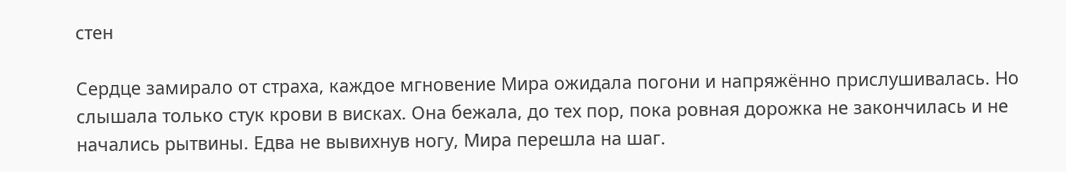стен

Сердце замирало от страха, каждое мгновение Мира ожидала погони и напряжённо прислушивалась. Но слышала только стук крови в висках. Она бежала, до тех пор, пока ровная дорожка не закончилась и не начались рытвины. Едва не вывихнув ногу, Мира перешла на шаг.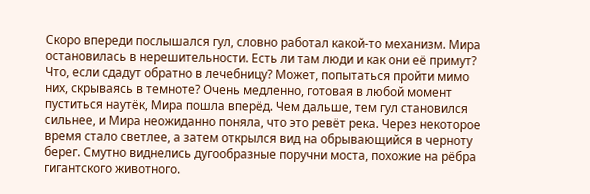Скоро впереди послышался гул, словно работал какой-то механизм. Мира остановилась в нерешительности. Есть ли там люди и как они её примут? Что, если сдадут обратно в лечебницу? Может, попытаться пройти мимо них, скрываясь в темноте? Очень медленно, готовая в любой момент пуститься наутёк, Мира пошла вперёд. Чем дальше, тем гул становился сильнее, и Мира неожиданно поняла, что это ревёт река. Через некоторое время стало светлее, а затем открылся вид на обрывающийся в черноту берег. Смутно виднелись дугообразные поручни моста, похожие на рёбра гигантского животного.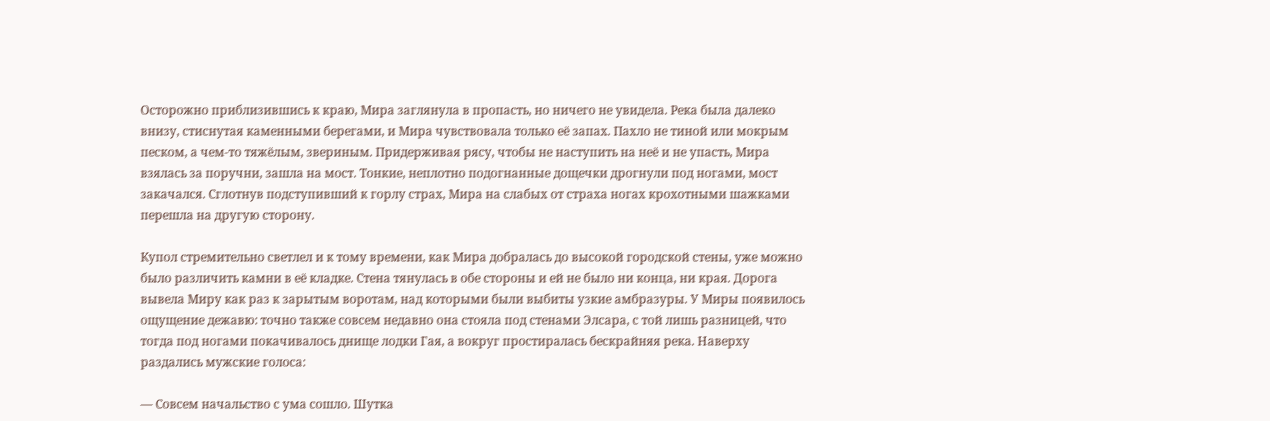Осторожно приблизившись к краю, Мира заглянула в пропасть, но ничего не увидела. Река была далеко внизу, стиснутая каменными берегами, и Мира чувствовала только её запах. Пахло не тиной или мокрым песком, а чем-то тяжёлым, звериным. Придерживая рясу, чтобы не наступить на неё и не упасть, Мира взялась за поручни, зашла на мост. Тонкие, неплотно подогнанные дощечки дрогнули под ногами, мост закачался. Сглотнув подступивший к горлу страх, Мира на слабых от страха ногах крохотными шажками перешла на другую сторону.

Купол стремительно светлел и к тому времени, как Мира добралась до высокой городской стены, уже можно было различить камни в её кладке. Стена тянулась в обе стороны и ей не было ни конца, ни края. Дорога вывела Миру как раз к зарытым воротам, над которыми были выбиты узкие амбразуры. У Миры появилось ощущение дежавю: точно также совсем недавно она стояла под стенами Элсара, с той лишь разницей, что тогда под ногами покачивалось днище лодки Гая, а вокруг простиралась бескрайняя река. Наверху раздались мужские голоса:

— Совсем начальство с ума сошло. Шутка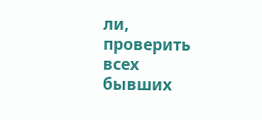ли, проверить всех бывших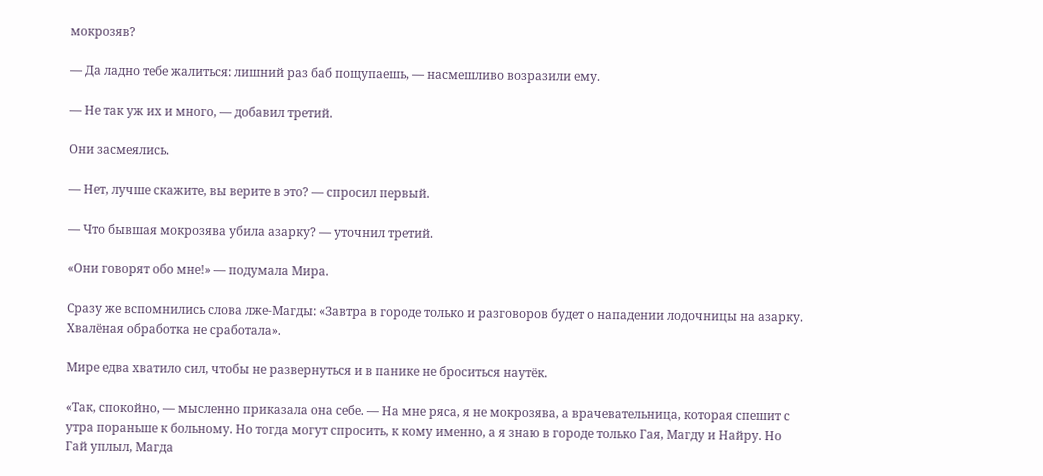мокрозяв?

— Да ладно тебе жалиться: лишний раз баб пощупаешь, — насмешливо возразили ему.

— Не так уж их и много, — добавил третий.

Они засмеялись.

— Нет, лучше скажите, вы верите в это? — спросил первый.

— Что бывшая мокрозява убила азарку? — уточнил третий.

«Они говорят обо мне!» — подумала Мира.

Сразу же вспомнились слова лже-Магды: «Завтра в городе только и разговоров будет о нападении лодочницы на азарку. Хвалёная обработка не сработала».

Мире едва хватило сил, чтобы не развернуться и в панике не броситься наутёк.

«Так, спокойно, — мысленно приказала она себе. — На мне ряса, я не мокрозява, а врачевательница, которая спешит с утра пораньше к больному. Но тогда могут спросить, к кому именно, а я знаю в городе только Гая, Магду и Найру. Но Гай уплыл, Магда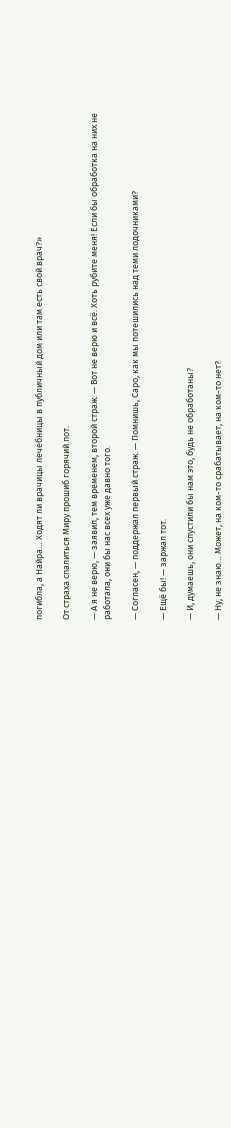погибла, а Найра… Ходят ли врачицы лечебницы в публичный дом или там есть свой врач?»

От страха спалиться Миру прошиб горячий пот.

— А я не верю, — заявил, тем временем, второй страж. — Вот не верю и всё. Хоть рубите меня! Если бы обработка на них не работала, они бы нас всех уже давно того.

— Согласен, — поддержал первый страж. — Помнишь, Саро, как мы потешились над теми лодочниками?

— Ещё бы! — заржал тот.

— И, думаешь, они спустили бы нам это, будь не обработаны?

— Ну, не знаю… Может, на ком-то срабатывает, на ком-то нет?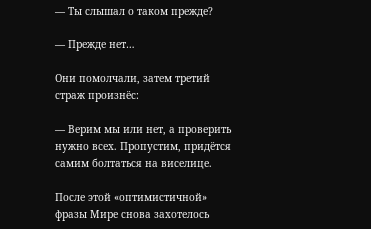— Ты слышал о таком прежде?

— Прежде нет…

Они помолчали, затем третий страж произнёс:

— Верим мы или нет, а проверить нужно всех. Пропустим, придётся самим болтаться на виселице.

После этой «оптимистичной» фразы Мире снова захотелось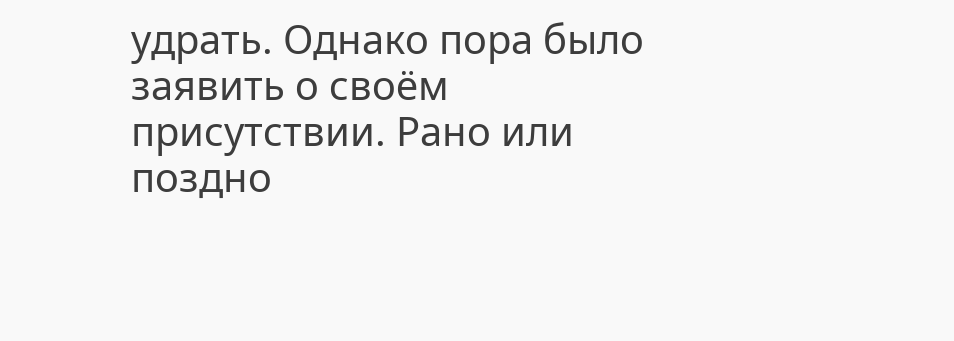удрать. Однако пора было заявить о своём присутствии. Рано или поздно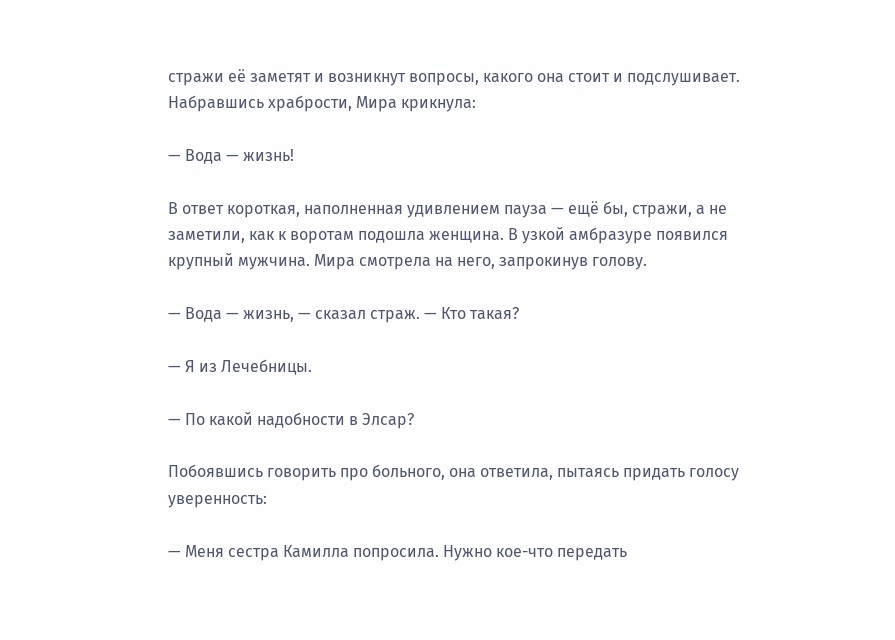стражи её заметят и возникнут вопросы, какого она стоит и подслушивает. Набравшись храбрости, Мира крикнула:

— Вода — жизнь!

В ответ короткая, наполненная удивлением пауза — ещё бы, стражи, а не заметили, как к воротам подошла женщина. В узкой амбразуре появился крупный мужчина. Мира смотрела на него, запрокинув голову.

— Вода — жизнь, — сказал страж. — Кто такая?

— Я из Лечебницы.

— По какой надобности в Элсар?

Побоявшись говорить про больного, она ответила, пытаясь придать голосу уверенность:

— Меня сестра Камилла попросила. Нужно кое-что передать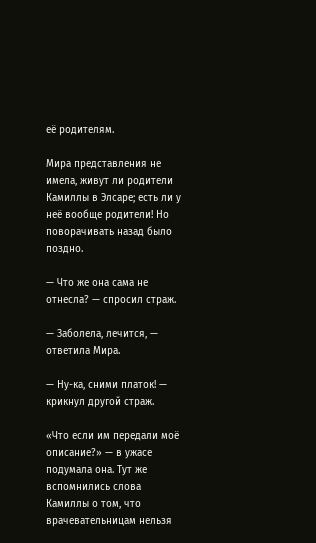её родителям.

Мира представления не имела, живут ли родители Камиллы в Элсаре; есть ли у неё вообще родители! Но поворачивать назад было поздно.

— Что же она сама не отнесла? — спросил страж.

— Заболела, лечится, — ответила Мира.

— Ну-ка, сними платок! — крикнул другой страж.

«Что если им передали моё описание?» — в ужасе подумала она. Тут же вспомнились слова Камиллы о том, что врачевательницам нельзя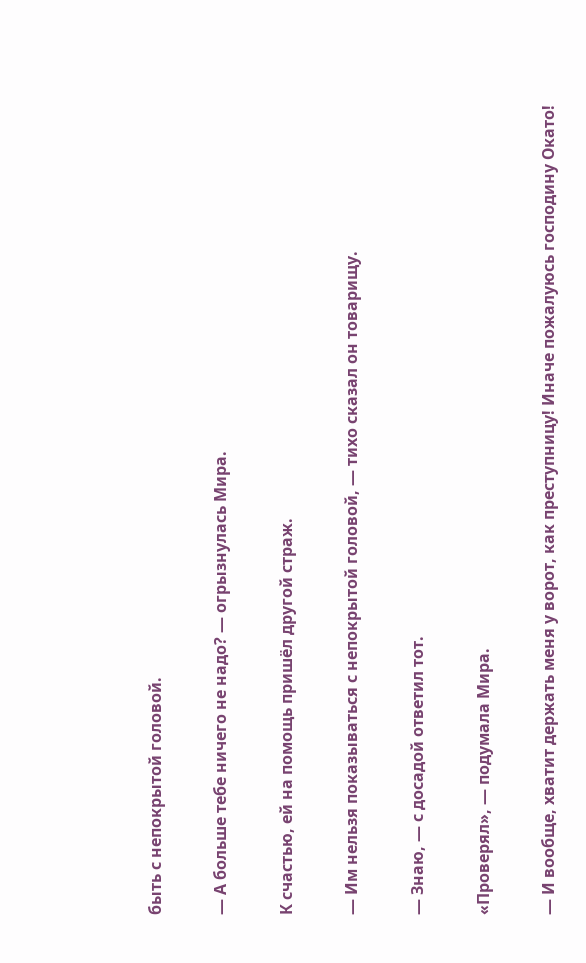быть с непокрытой головой.

— А больше тебе ничего не надо? — огрызнулась Мира.

К счастью, ей на помощь пришёл другой страж.

— Им нельзя показываться с непокрытой головой, — тихо сказал он товарищу.

— Знаю, — с досадой ответил тот.

«Проверял», — подумала Мира.

— И вообще, хватит держать меня у ворот, как преступницу! Иначе пожалуюсь господину Окато!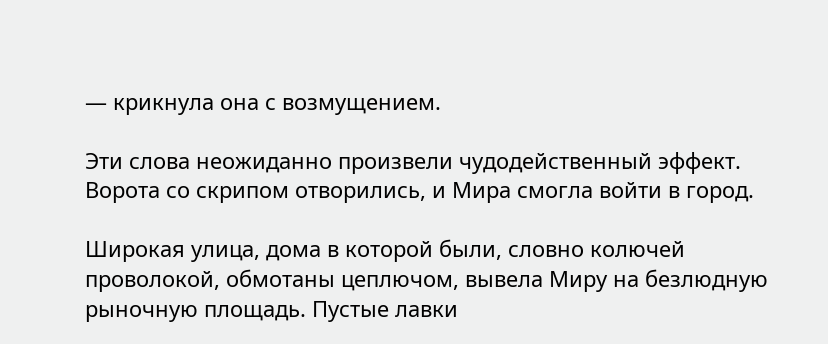— крикнула она с возмущением.

Эти слова неожиданно произвели чудодейственный эффект. Ворота со скрипом отворились, и Мира смогла войти в город.

Широкая улица, дома в которой были, словно колючей проволокой, обмотаны цеплючом, вывела Миру на безлюдную рыночную площадь. Пустые лавки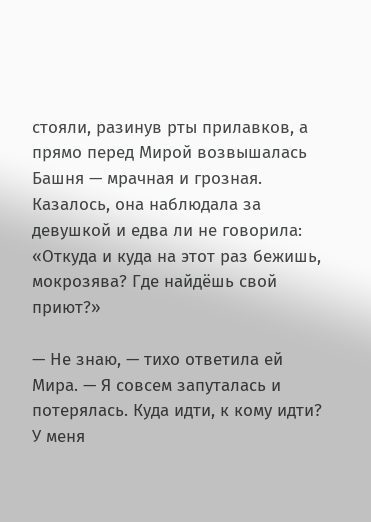стояли, разинув рты прилавков, а прямо перед Мирой возвышалась Башня — мрачная и грозная. Казалось, она наблюдала за девушкой и едва ли не говорила: «Откуда и куда на этот раз бежишь, мокрозява? Где найдёшь свой приют?»

— Не знаю, — тихо ответила ей Мира. — Я совсем запуталась и потерялась. Куда идти, к кому идти? У меня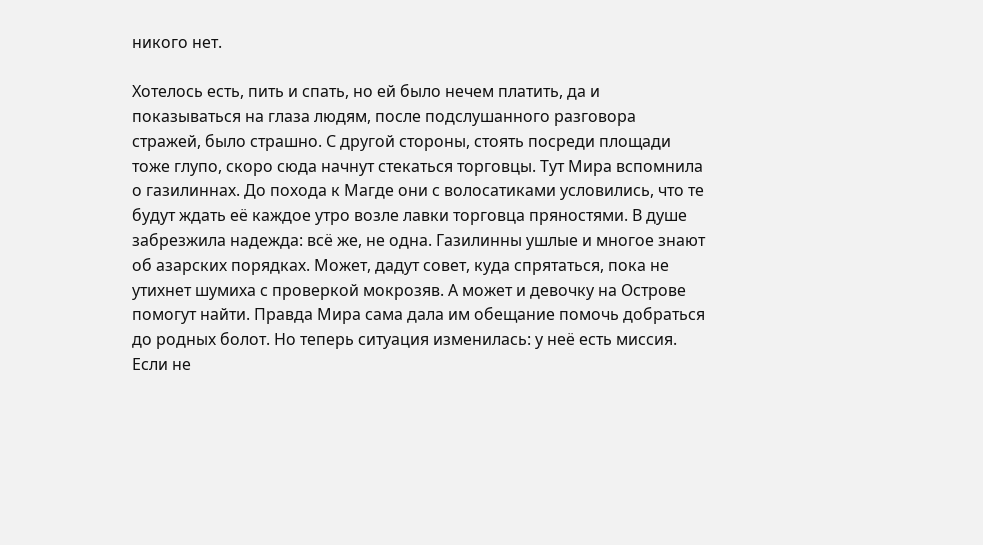никого нет.

Хотелось есть, пить и спать, но ей было нечем платить, да и показываться на глаза людям, после подслушанного разговора стражей, было страшно. С другой стороны, стоять посреди площади тоже глупо, скоро сюда начнут стекаться торговцы. Тут Мира вспомнила о газилиннах. До похода к Магде они с волосатиками условились, что те будут ждать её каждое утро возле лавки торговца пряностями. В душе забрезжила надежда: всё же, не одна. Газилинны ушлые и многое знают об азарских порядках. Может, дадут совет, куда спрятаться, пока не утихнет шумиха с проверкой мокрозяв. А может и девочку на Острове помогут найти. Правда Мира сама дала им обещание помочь добраться до родных болот. Но теперь ситуация изменилась: у неё есть миссия. Если не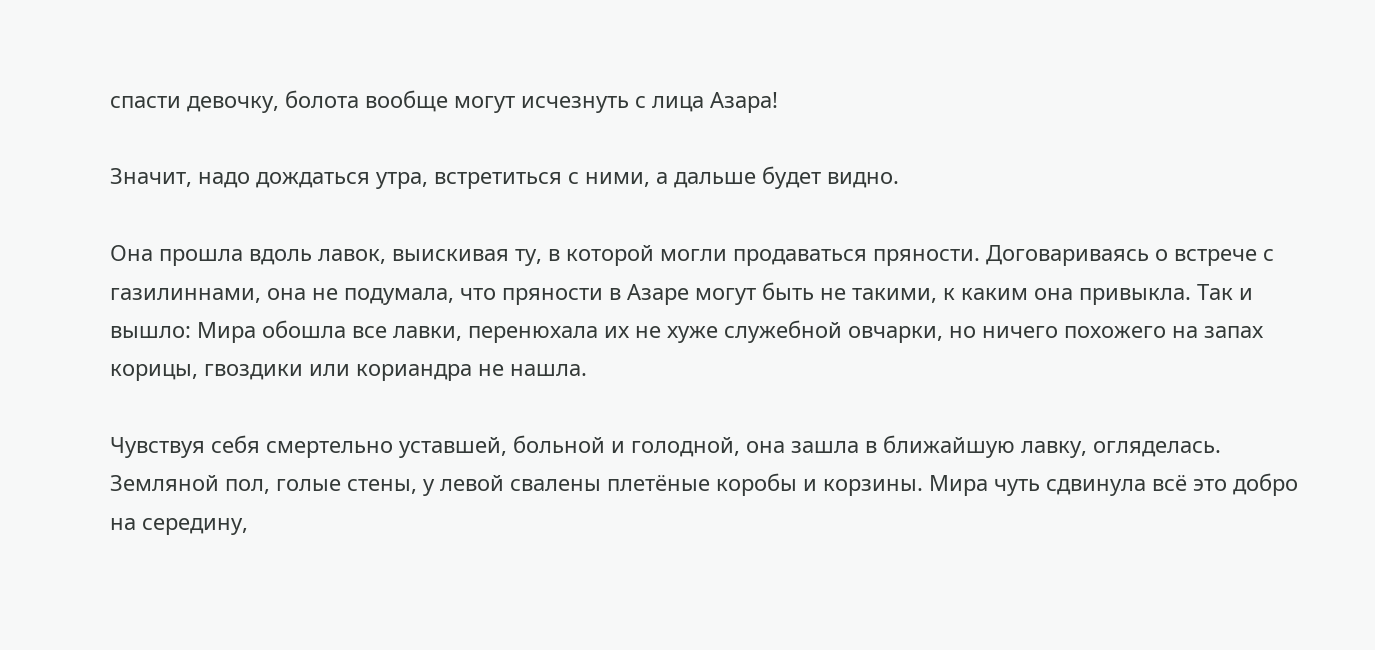спасти девочку, болота вообще могут исчезнуть с лица Азара!

Значит, надо дождаться утра, встретиться с ними, а дальше будет видно.

Она прошла вдоль лавок, выискивая ту, в которой могли продаваться пряности. Договариваясь о встрече с газилиннами, она не подумала, что пряности в Азаре могут быть не такими, к каким она привыкла. Так и вышло: Мира обошла все лавки, перенюхала их не хуже служебной овчарки, но ничего похожего на запах корицы, гвоздики или кориандра не нашла.

Чувствуя себя смертельно уставшей, больной и голодной, она зашла в ближайшую лавку, огляделась. Земляной пол, голые стены, у левой свалены плетёные коробы и корзины. Мира чуть сдвинула всё это добро на середину,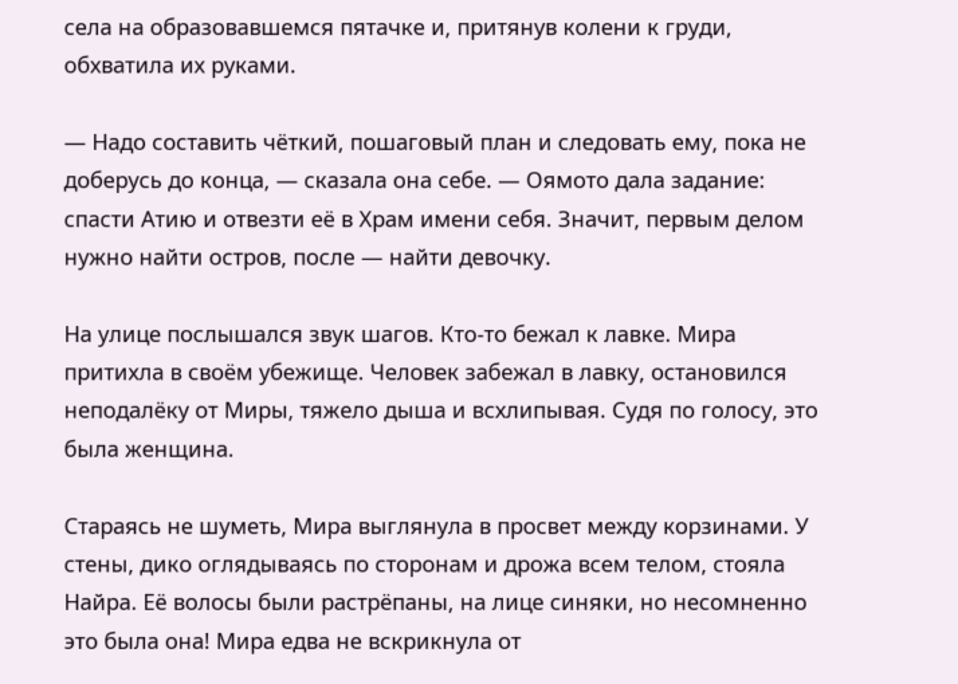села на образовавшемся пятачке и, притянув колени к груди, обхватила их руками.

— Надо составить чёткий, пошаговый план и следовать ему, пока не доберусь до конца, — сказала она себе. — Оямото дала задание: спасти Атию и отвезти её в Храм имени себя. Значит, первым делом нужно найти остров, после — найти девочку.

На улице послышался звук шагов. Кто-то бежал к лавке. Мира притихла в своём убежище. Человек забежал в лавку, остановился неподалёку от Миры, тяжело дыша и всхлипывая. Судя по голосу, это была женщина.

Стараясь не шуметь, Мира выглянула в просвет между корзинами. У стены, дико оглядываясь по сторонам и дрожа всем телом, стояла Найра. Её волосы были растрёпаны, на лице синяки, но несомненно это была она! Мира едва не вскрикнула от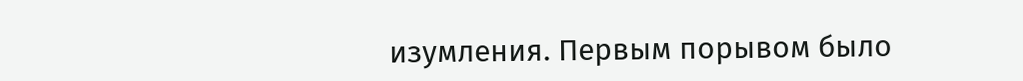изумления. Первым порывом было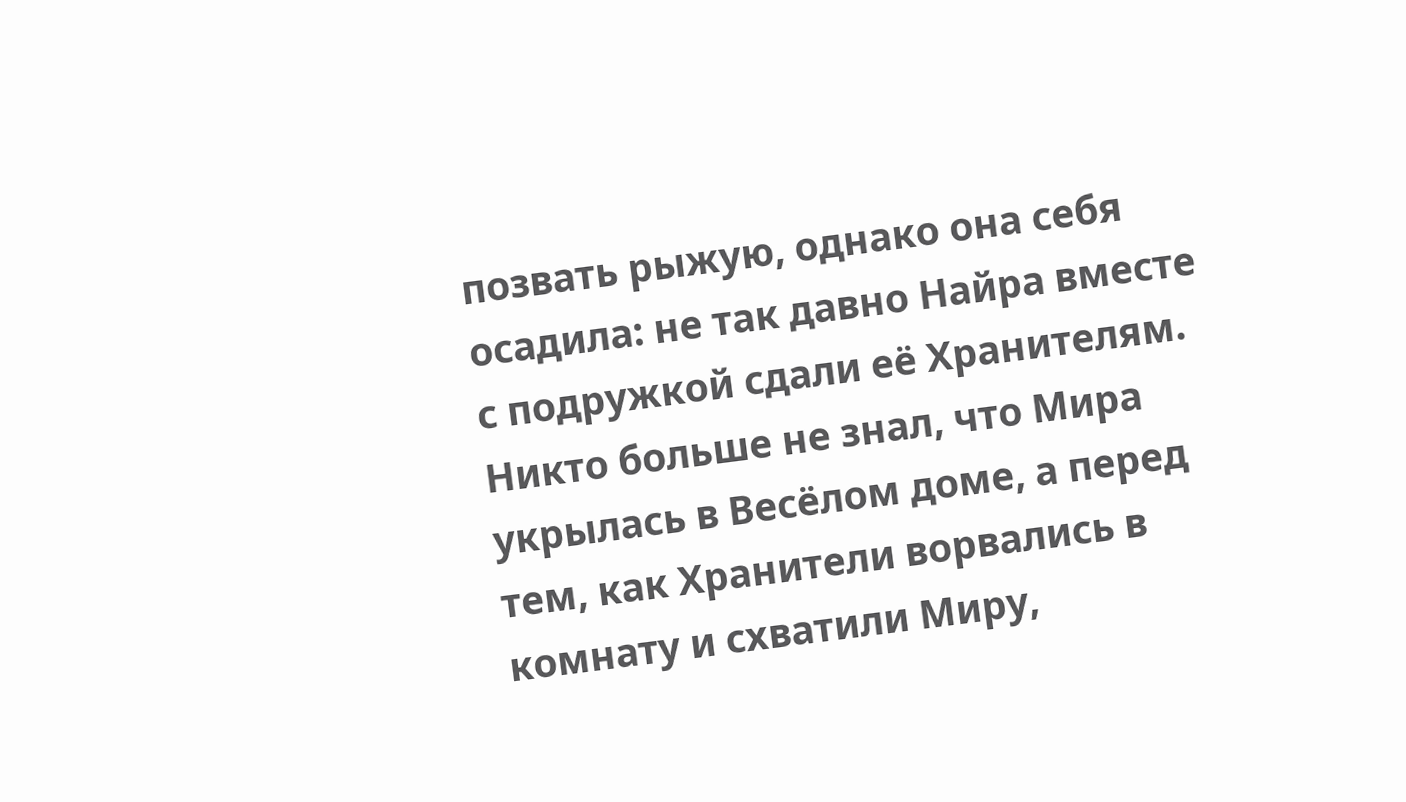позвать рыжую, однако она себя осадила: не так давно Найра вместе с подружкой сдали её Хранителям. Никто больше не знал, что Мира укрылась в Весёлом доме, а перед тем, как Хранители ворвались в комнату и схватили Миру,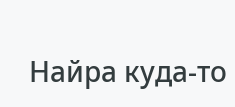Найра куда-то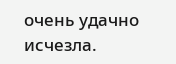очень удачно исчезла.